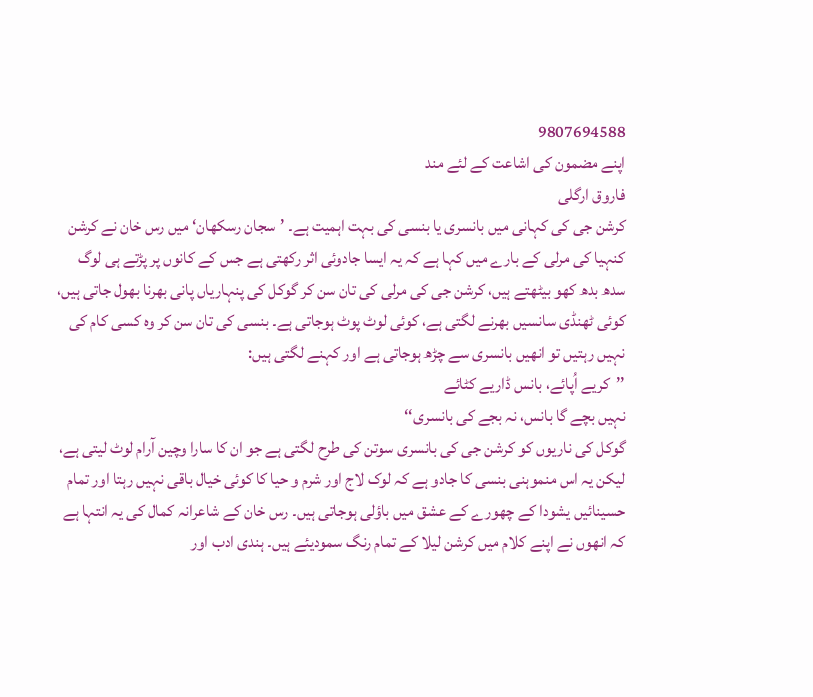9807694588
اپنے مضمون كی اشاعت كے لئے مند
فاروق ارگلی
کرشن جی کی کہانی میں بانسری یا بنسی کی بہت اہمیت ہے۔ ’سجان رسکھان‘ میں رس خان نے کرشن کنہیا کی مرلی کے بارے میں کہا ہے کہ یہ ایسا جادوئی اثر رکھتی ہے جس کے کانوں پر پڑتے ہی لوگ سدھ بدھ کھو بیٹھتے ہیں، کرشن جی کی مرلی کی تان سن کر گوکل کی پنہاریاں پانی بھرنا بھول جاتی ہیں، کوئی ٹھنڈی سانسیں بھرنے لگتی ہے، کوئی لوٹ پوٹ ہوجاتی ہے۔ بنسی کی تان سن کر وہ کسی کام کی نہیں رہتیں تو انھیں بانسری سے چڑھ ہوجاتی ہے اور کہنے لگتی ہیں:
’’کریے اُپائے، بانس ڈاریے کٹائے
نہیں بچے گا بانس، نہ بجے کی بانسری‘‘
گوکل کی ناریوں کو کرشن جی کی بانسری سوتن کی طرح لگتی ہے جو ان کا سارا وچین آرام لوٹ لیتی ہے، لیکن یہ اس منموہنی بنسی کا جادو ہے کہ لوک لاج اور شرم و حیا کا کوئی خیال باقی نہیں رہتا اور تمام حسینائیں یشودا کے چھورے کے عشق میں باؤلی ہوجاتی ہیں۔ رس خان کے شاعرانہ کمال کی یہ انتہا ہے کہ انھوں نے اپنے کلام میں کرشن لیلا کے تمام رنگ سمودیئے ہیں۔ ہندی ادب اور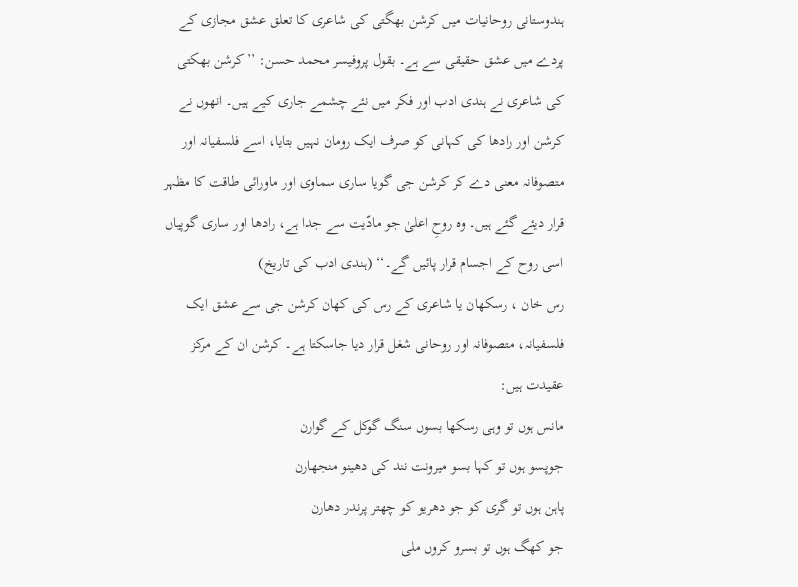ہندوستانی روحانیات میں کرشن بھگتی کی شاعری کا تعلق عشق مجازی کے پردے میں عشق حقیقی سے ہے۔ بقول پروفیسر محمد حسن: ’’کرشن بھکتی کی شاعری نے ہندی ادب اور فکر میں نئے چشمے جاری کیے ہیں۔ انھوں نے کرشن اور رادھا کی کہانی کو صرف ایک رومان نہیں بتایا، اسے فلسفیانہ اور متصوفانہ معنی دے کر کرشن جی گویا ساری سماوی اور ماورائی طاقت کا مظہر قرار دیئے گئے ہیں۔ وہ روحِ اعلیٰ جو مادّیت سے جدا ہے، رادھا اور ساری گوپیاں اسی روح کے اجسام قرار پائیں گے۔‘‘ (ہندی ادب کی تاریخ)
رس خان ، رسکھان یا شاعری کے رس کی کھان کرشن جی سے عشق ایک فلسفیانہ، متصوفانہ اور روحانی شغل قرار دیا جاسکتا ہے۔ کرشن ان کے مرکز عقیدت ہیں:
مانس ہوں تو وہی رسکھا بسوں سنگ گوکل کے گوارن
جوپسو ہوں تو کہا بسو میرونت نند کی دھینو منجھارن
پاہن ہوں تو گری کو جو دھریو کو چھتر پرندر دھارن
جو کھگ ہوں تو بسرو کروں ملی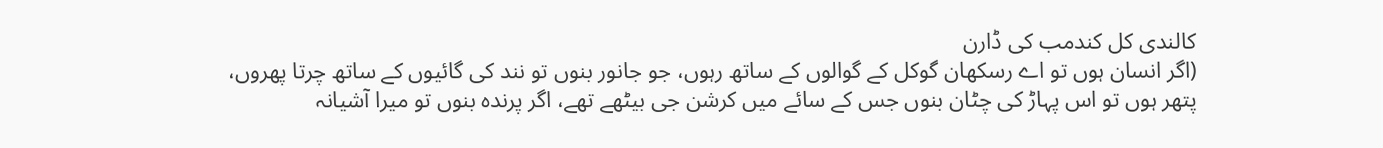کالندی کل کندمب کی ڈارن
(اگر انسان ہوں تو اے رسکھان گوکل کے گوالوں کے ساتھ رہوں، جو جانور بنوں تو نند کی گائیوں کے ساتھ چرتا پھروں، پتھر ہوں تو اس پہاڑ کی چٹان بنوں جس کے سائے میں کرشن جی بیٹھے تھے، اگر پرندہ بنوں تو میرا آشیانہ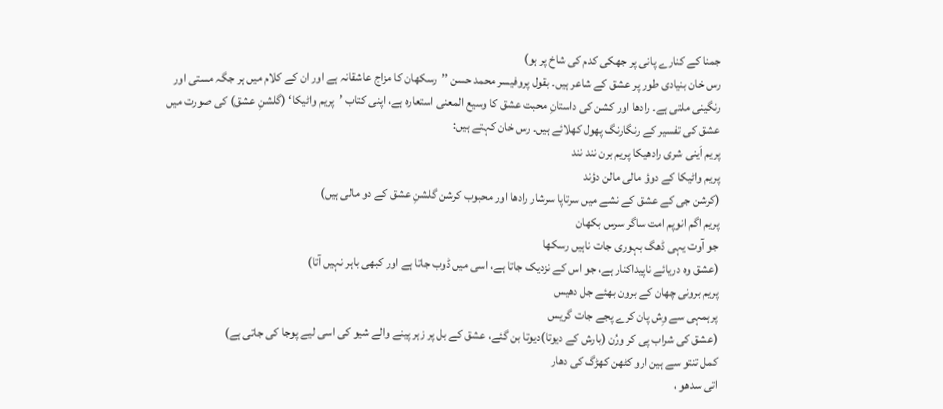جمنا کے کنارے پانی پر جھکی کدم کی شاخ پر ہو)
رس خان بنیادی طور پر عشق کے شاعر ہیں۔ بقول پروفیسر محمد حسن ’’رسکھان کا مزاج عاشقانہ ہے اور ان کے کلام میں ہر جگہ مستی اور رنگینی ملتی ہے۔ رادھا اور کشن کی داستانِ محبت عشق کا وسیع المعنی استعارہ ہے، اپنی کتاب ’پریم واٹیکا‘ (گلشنِ عشق) کی صورت میں عشق کی تفسیر کے رنگارنگ پھول کھلائے ہیں۔ رس خان کہتے ہیں:
پریم اَینی شری رادھیکا پریم برن نند نند
پریم واٹیکا کے دوؤ مالی مالن دؤند
(کرشن جی کے عشق کے نشے میں سرتاپا سرشار رادھا اور محبوب کرشن گلشنِ عشق کے دو مالی ہیں)
پریم اگم انوپم امت ساگر سرس بکھان
جو آوت یہی ڈھگ بہوری جات ناہیں رسکھا
(عشق وہ دریائے ناپیداکنار ہے، جو اس کے نزدیک جاتا ہے، اسی میں ڈوب جاتا ہے اور کبھی باہر نہیں آتا)
پریم برونی چھان کے برون بھئے جل دھیس
پرہمہی سے وِش پان کرے پجے جات گریس
(عشق کی شراب پی کر ورُن (بارش کے دیوتا)دیوتا بن گئے، عشق کے بل پر زہر پینے والے شیو کی اسی لیے پوجا کی جاتی ہے)
کمل تنتو سے ہین ارو کٹھن کھڑگ کی دھار
اتی سدھو ،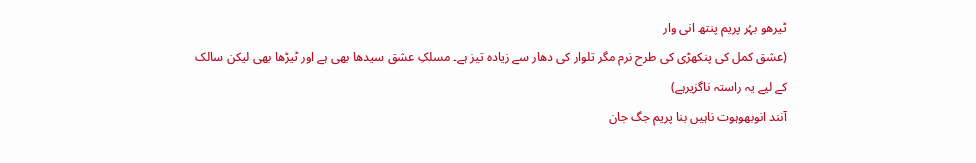ٹیرھو بہُر پریم پنتھ انی وار
(عشق کمل کی پنکھڑی کی طرح نرم مگر تلوار کی دھار سے زیادہ تیز ہے۔ مسلکِ عشق سیدھا بھی ہے اور ٹیڑھا بھی لیکن سالک کے لیے یہ راستہ ناگزیرہے)
آنند انوبھوہوت ناہیں بنا پریم جگ جان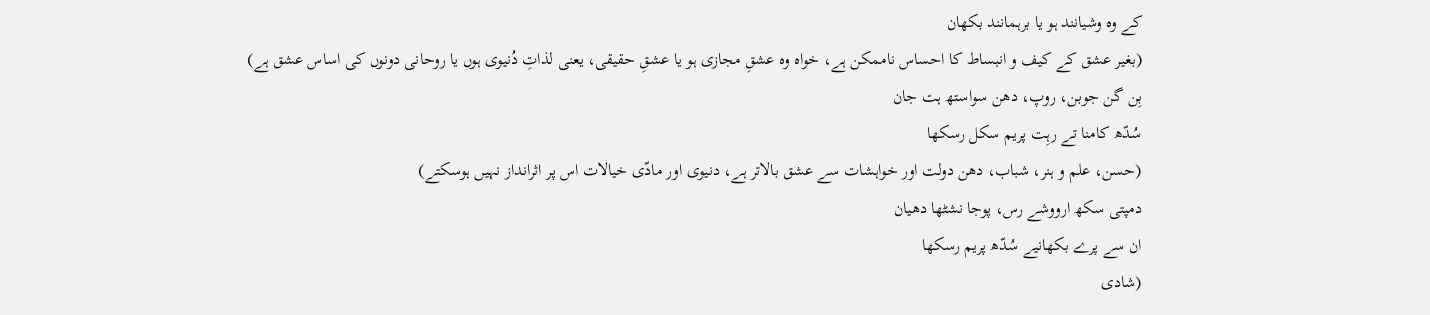کے وہ وشیانند ہو یا برہمانند بکھان
(بغیر عشق کے کیف و انبساط کا احساس ناممکن ہے، خواہ وہ عشقِ مجازی ہو یا عشقِ حقیقی، یعنی لذاتِ دُنیوی ہوں یا روحانی دونوں کی اساس عشق ہے)
بِن گن جوبن، روپ، دھن سواستھ ہت جان
سُدّھ کامنا تے رہِت پریم سکل رسکھا
(حسن، علم و ہنر، شباب، دھن دولت اور خواہشات سے عشق بالاتر ہے، دنیوی اور مادّی خیالات اس پر اثرانداز نہیں ہوسکتے)
دمپتی سکھ ارووشے رس، پوجا نشٹھا دھیان
ان سے پرے بکھانیے سُدّھ پریم رسکھا
(شادی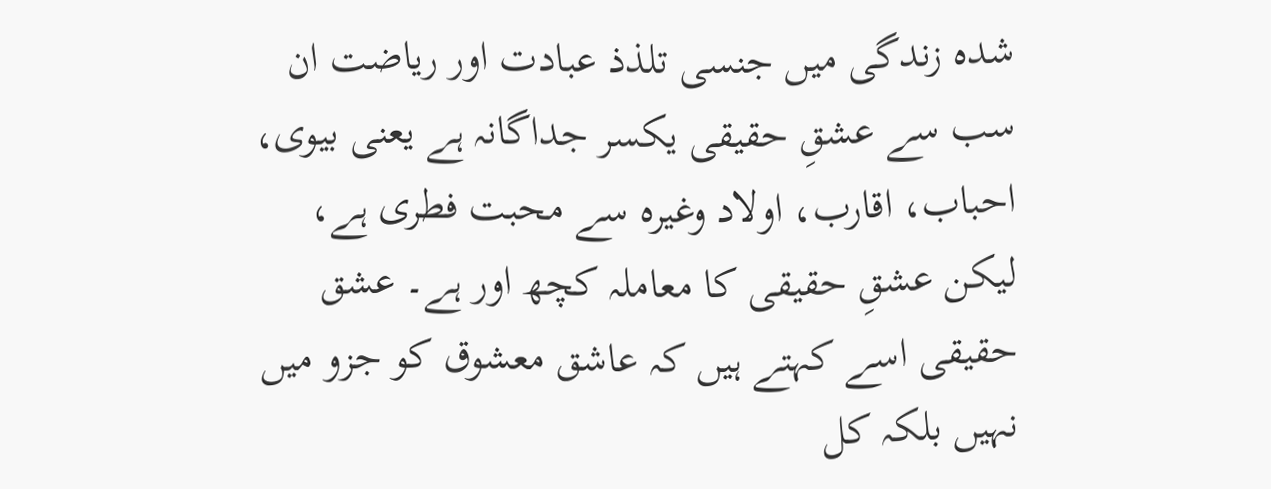شدہ زندگی میں جنسی تلذذ عبادت اور ریاضت ان سب سے عشقِ حقیقی یکسر جداگانہ ہے یعنی بیوی، احباب، اقارب، اولاد وغیرہ سے محبت فطری ہے، لیکن عشقِ حقیقی کا معاملہ کچھ اور ہے۔ عشق حقیقی اسے کہتے ہیں کہ عاشق معشوق کو جزو میں نہیں بلکہ کل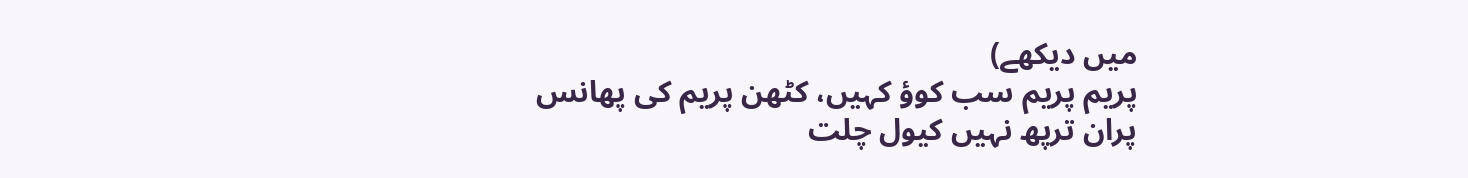میں دیکھے)
پریم پریم سب کوؤ کہیں، کٹھن پریم کی پھانس
پران ترپھ نہیں کیول چلت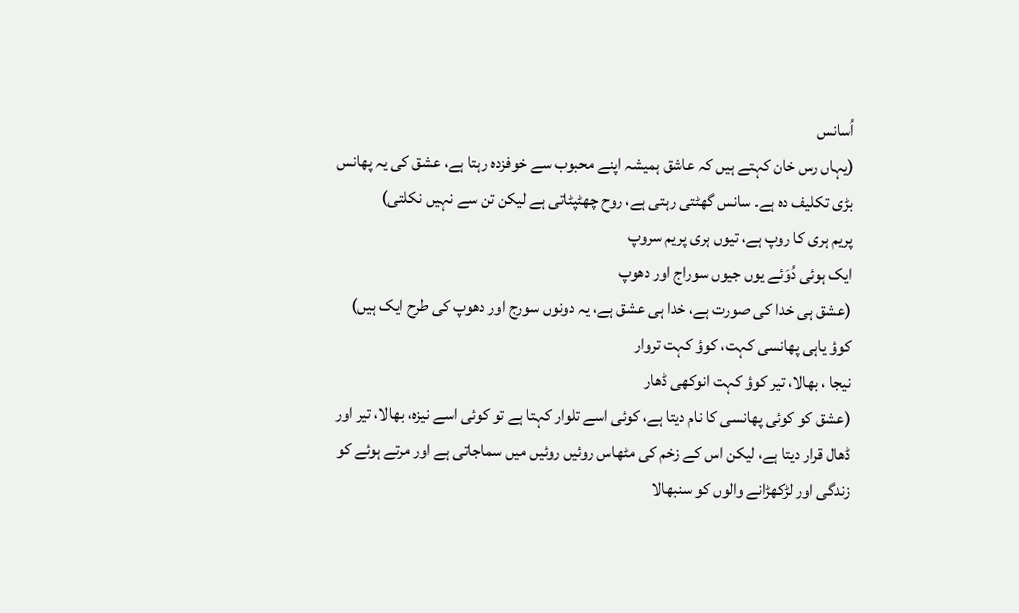اُسانس
(یہاں رس خان کہتے ہیں کہ عاشق ہمیشہ اپنے محبوب سے خوفزدہ رہتا ہے، عشق کی یہ پھانس بڑی تکلیف دہ ہے۔ سانس گھٹتی رہتی ہے، روح چھٹپٹاتی ہے لیکن تن سے نہیں نکلتی)
پریم ہری کا روپ ہے، تیوں ہری پریم سروپ
ایک ہوئی دُوَئے یوں جیوں سوراج اور دھوپ
(عشق ہی خدا کی صورت ہے، خدا ہی عشق ہے، یہ دونوں سورج اور دھوپ کی طرح ایک ہیں)
کوؤ یاہی پھانسی کہت، کوؤ کہت تروار
نیجا ، بھالا، تیر کوؤ کہت انوکھی ڈھار
(عشق کو کوئی پھانسی کا نام دیتا ہے، کوئی اسے تلوار کہتا ہے تو کوئی اسے نیزہ، بھالا، تیر اور ڈھال قرار دیتا ہے، لیکن اس کے زخم کی مٹھاس روئیں روئیں میں سماجاتی ہے اور مرتے ہوئے کو زندگی اور لڑکھڑانے والوں کو سنبھالا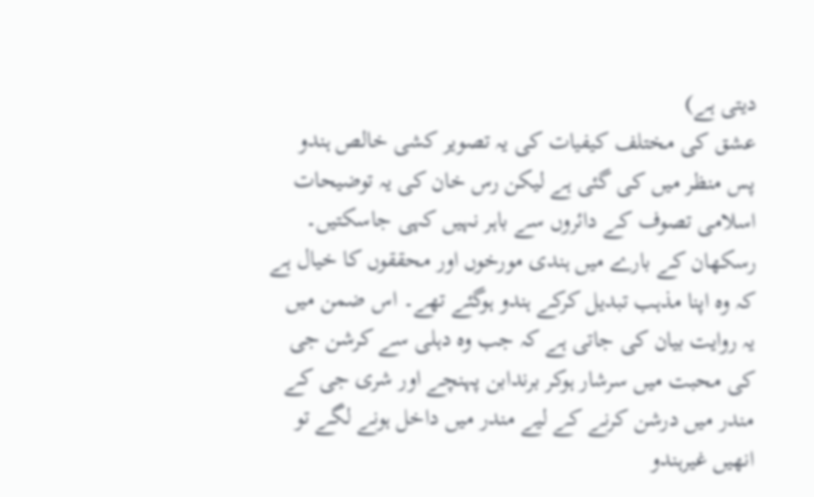دیتی ہے)
عشق کی مختلف کیفیات کی یہ تصویر کشی خالص ہندو پس منظر میں کی گئی ہے لیکن رس خان کی یہ توضیحات اسلامی تصوف کے دائروں سے باہر نہیں کہی جاسکتیں۔
رسکھان کے بارے میں ہندی مورخوں اور محققوں کا خیال ہے کہ وہ اپنا مذہب تبدیل کرکے ہندو ہوگئے تھے۔ اس ضمن میں یہ روایت بیان کی جاتی ہے کہ جب وہ دہلی سے کرشن جی کی محبت میں سرشار ہوکر برندابن پہنچے اور شری جی کے مندر میں درشن کرنے کے لیے مندر میں داخل ہونے لگے تو انھیں غیرہندو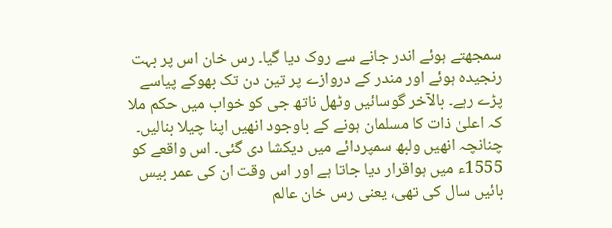سمجھتے ہوئے اندر جانے سے روک دیا گیا۔ رس خان اس پر بہت رنجیدہ ہوئے اور مندر کے دروازے پر تین دن تک بھوکے پیاسے پڑے رہے۔ بالآخر گوسائیں وٹھل ناتھ جی کو خواب میں حکم ملا کہ اعلیٰ ذات کا مسلمان ہونے کے باوجود انھیں اپنا چیلا بنالیں۔ چنانچہ انھیں ولبھ سمپردائے میں دیکشا دی گئی۔ اس واقعے کو 1555ء میں ہواقرار دیا جاتا ہے اور اس وقت ان کی عمر بیس بائیں سال کی تھی، یعنی رس خان عالم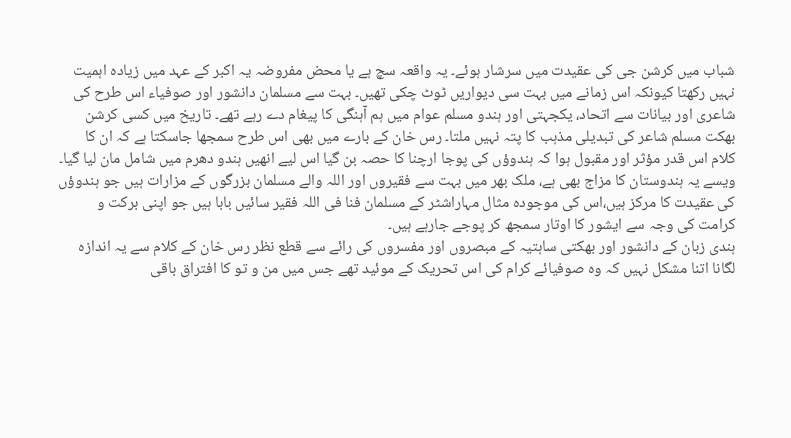شباب میں کرشن جی کی عقیدت میں سرشار ہوئے۔ یہ واقعہ سچ ہے یا محض مفروضہ یہ اکبر کے عہد میں زیادہ اہمیت نہیں رکھتا کیونکہ اس زمانے میں بہت سی دیواریں ٹوٹ چکی تھیں۔ بہت سے مسلمان دانشور اور صوفیاء اس طرح کی شاعری اور بیانات سے اتحاد، یکجہتی اور ہندو مسلم عوام میں ہم آہنگی کا پیغام دے رہے تھے۔ تاریخ میں کسی کرشن بھکت مسلم شاعر کی تبدیلی مذہب کا پتہ نہیں ملتا۔ رس خان کے بارے میں بھی اس طرح سمجھا جاسکتا ہے کہ ان کا کلام اس قدر مؤثر اور مقبول ہوا کہ ہندوؤں کی پوجا ارچنا کا حصہ بن گیا اس لیے انھیں ہندو دھرم میں شامل مان لیا گیا۔ ویسے یہ ہندوستان کا مزاج بھی ہے، ملک بھر میں بہت سے فقیروں اور اللہ والے مسلمان بزرگوں کے مزارات ہیں جو ہندوؤں کی عقیدت کا مرکز ہیں،اس کی موجودہ مثال مہاراشٹر کے مسلمان فنا فی اللہ فقیر سائیں بابا ہیں جو اپنی برکت و کرامت کی وجہ سے ایشور کا اوتار سمجھ کر پوجے جارہے ہیں۔
ہندی زبان کے دانشور اور بھکتی ساہتیہ کے مبصروں اور مفسروں کی رائے سے قطع نظر رس خان کے کلام سے یہ اندازہ لگانا اتنا مشکل نہیں کہ وہ صوفیائے کرام کی اس تحریک کے موئید تھے جس میں من و تو کا افتراق باقی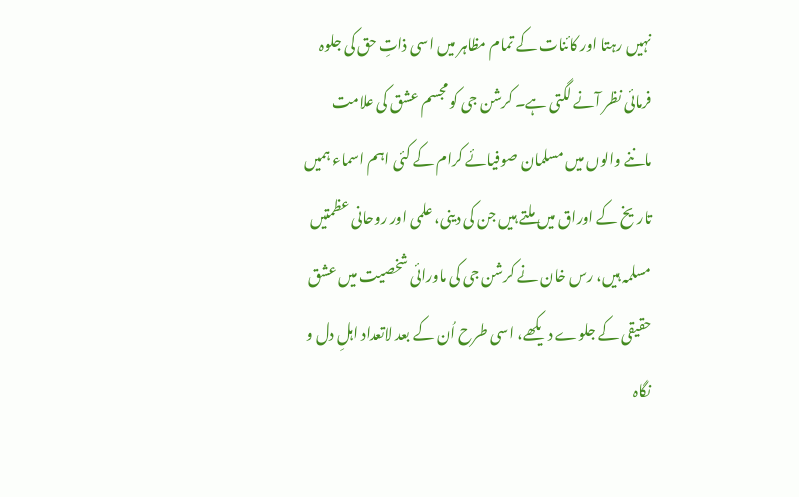نہیں رہتا اور کائنات کے تمام مظاہر میں اسی ذاتِ حق کی جلوہ فرمائی نظر آنے لگتی ہے۔ کرشن جی کو مجسم عشق کی علامت ماننے والوں میں مسلمان صوفیائے کرام کے کئی اہم اسماء ہمیں تاریخ کے اوراق میں ملتے ہیں جن کی دینی، علمی اور روحانی عظمتیں مسلمہ ہیں، رس خان نے کرشن جی کی ماورائی شخصیت میں عشق حقیقی کے جلوے دیکھے، اسی طرح اُن کے بعد لاتعداد اہلِ دل و نگاہ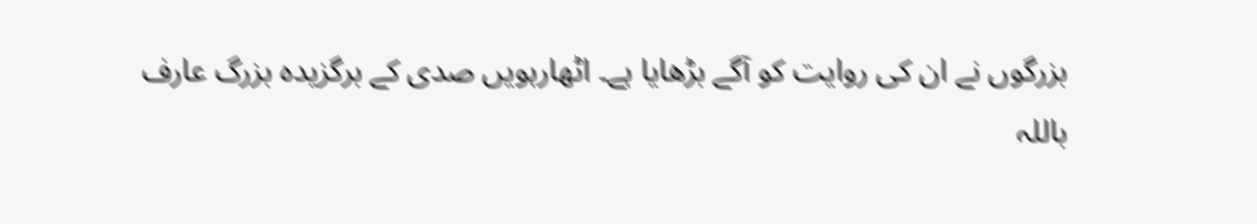بزرگوں نے ان کی روایت کو آگے بڑھایا ہے۔ اٹھارہویں صدی کے برگزیدہ بزرگ عارف باللہ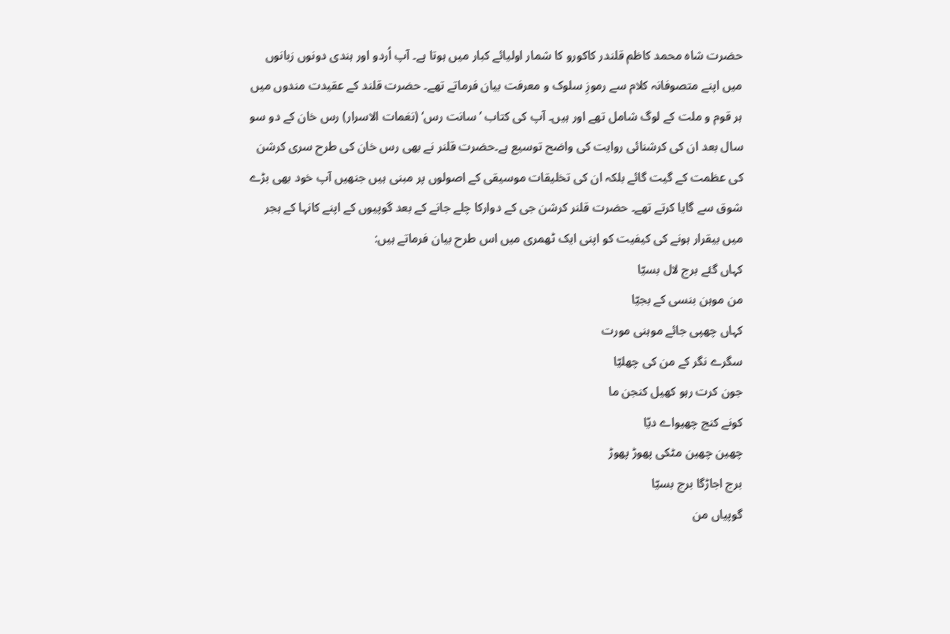حضرت شاہ محمد کاظم قلندر کاکورو کا شمار اولیائے کبار میں ہوتا ہے۔ آپ اُردو اور ہندی دونوں زبانوں میں اپنے متصوفانہ کلام سے رموزِ سلوک و معرفت بیان فرماتے تھے۔ حضرت قلند کے عقیدت مندوں میں ہر قوم و ملت کے لوگ شامل تھے اور ہیں۔ آپ کی کتاب ’سانت رس‘ (نغمات الاسرار) رس خان کے دو سو سال بعد ان کی کرشنائی روایت کی واضح توسیع ہے۔حضرت قلنر نے بھی رس خان کی طرح سری کرشن کی عظمت کے گیت گائے بلکہ ان کی تخلیقات موسیقی کے اصولوں پر مبنی ہیں جنھیں آپ خود بھی بڑے شوق سے گایا کرتے تھے۔ حضرت قلنر کرشن جی کے دوارکا چلے جانے کے بعد گوپیوں کے اپنے کانہا کے ہجر میں بیقرار ہونے کی کیفیت کو اپنی ایک ٹھمری میں اس طرح بیان فرماتے ہیں:
کہاں گئے برج لال بسیّا
من موہن بنسی کے بجیّا
کہاں چھپی جائے موہنی مورت
سگرے نگر کے من کی چھلیّا
جون کرت رہو کھیل کنجن ما
کونے کنج چھیواے دیّا
چھین چھین مٹکی پھوڑ پھوڑ
برج اجاڑگا برج بسیّا
گوپیاں من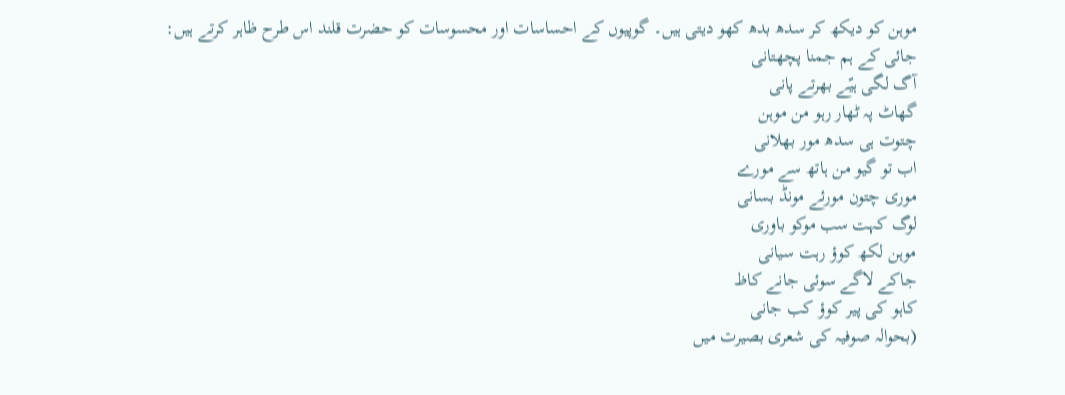موہن کو دیکھ کر سدھ بدھ کھو دیتی ہیں۔ گوپیوں کے احساسات اور محسوسات کو حضرت قلند اس طرح ظاہر کرتے ہیں:
جائی کے ہم جمنا پچھتانی
آگ لگی ہیّے بھرتے پانی
گھاٹ پہ ٹھار رہو من موہن
چتوت ہی سدھ مور بھلانی
اب تو گیو من ہاتھ سے مورے
موری چتون مورئے مونڈ بسانی
لوگ کہت سب موکو باوری
موہن لکھ کوؤ رہت سیانی
جاکے لاگے سوئی جانے کاظ
کاہو کی پیر کوؤ کب جانی
(بحوالہ صوفیہ کی شعری بصیرت میں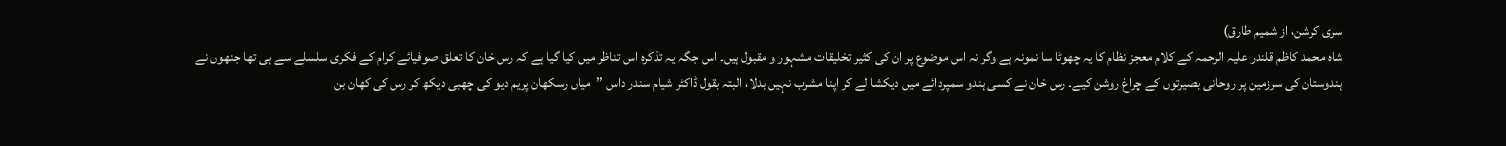سری کرشن، از شمیم طارق)
شاہ محمد کاظم قلندر علیہ الرحمہ کے کلام معجز نظام کا یہ چھوٹا سا نمونہ ہے وگر نہ اس موضوع پر ان کی کثیر تخلیقات مشہور و مقبول ہیں۔ اس جگہ یہ تذکرہ اس تناظر میں کیا گیا ہے کہ رس خان کا تعلق صوفیائے کرام کے فکری سلسلے سے ہی تھا جنھوں نے ہندوستان کی سرزمین پر روحانی بصیرتوں کے چراغ روشن کیے۔ رس خان نے کسی ہندو سمپردائے میں دیکشا لے کر اپنا مشرب نہیں بدلا، البتہ بقول ڈاکٹر شیام سندر داس ’’میاں رسکھان پریم دیو کی چھبی دیکھ کر رس کی کھان بن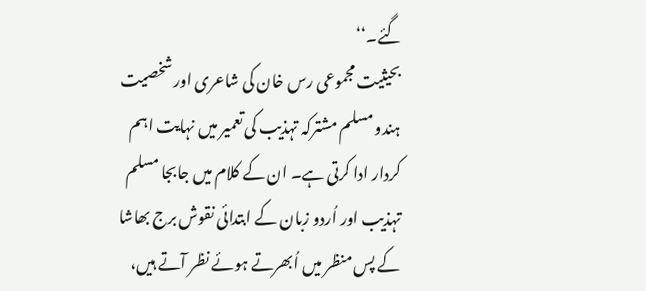گئے۔‘‘
بحیثیت مجموعی رس خان کی شاعری اور شخصیت ہندو مسلم مشترکہ تہذیب کی تعمیر میں نہایت اہم کردار ادا کرتی ہے۔ ان کے کلام میں جابجا مسلم تہذیب اور اُردو زبان کے ابتدائی نقوش برج بھاشا کے پس منظر میں اُبھرتے ہوئے نظر آتے ہیں،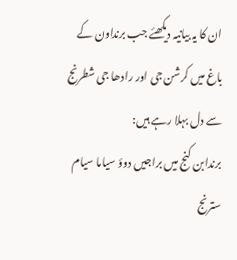ان کا یہ بیانیہ دیکھئے جب برنداون کے باغ میں کرشن جی اور رادھا جی شطرنج سے دل بہلا رہے ہیں:
برندابن کنج میں براجیں دوؤ سیاما سیام
سترنج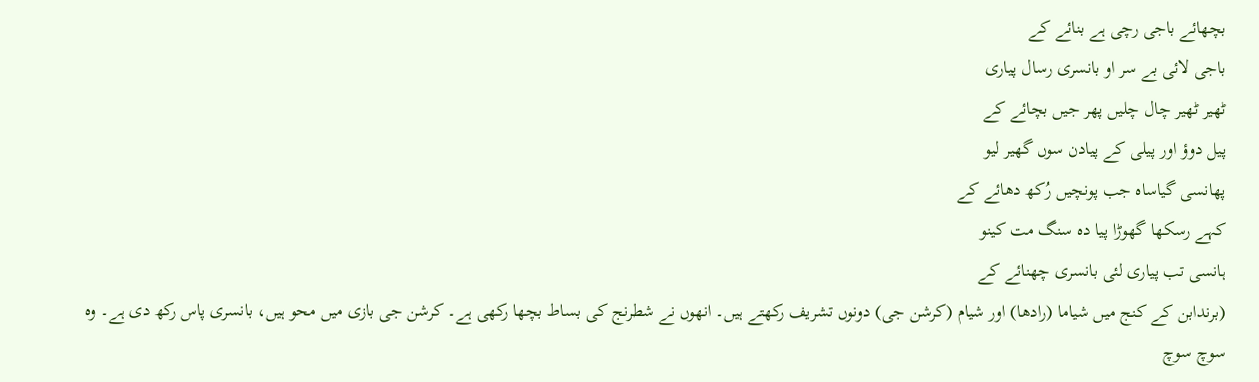بچھائے باجی رچی ہے بنائے کے
باجی لائی بے سر او بانسری رسال پیاری
ٹھیر ٹھیر چال چلیں پھر جیں بچائے کے
پیل دوؤ اور پیلی کے پیادن سوں گھیر لیو
پھانسی گیاساہ جب پونچیں رُکھ دھائے کے
کہے رسکھا گھوڑا پیا دہ سنگ مت کینو
ہانسی تب پیاری لئی بانسری چھنائے کے
(برندابن کے کنج میں شیاما (رادھا) اور شیام (کرشن جی) دونوں تشریف رکھتے ہیں۔ انھوں نے شطرنج کی بساط بچھا رکھی ہے۔ کرشن جی بازی میں محو ہیں، بانسری پاس رکھ دی ہے۔ وہ سوچ سوچ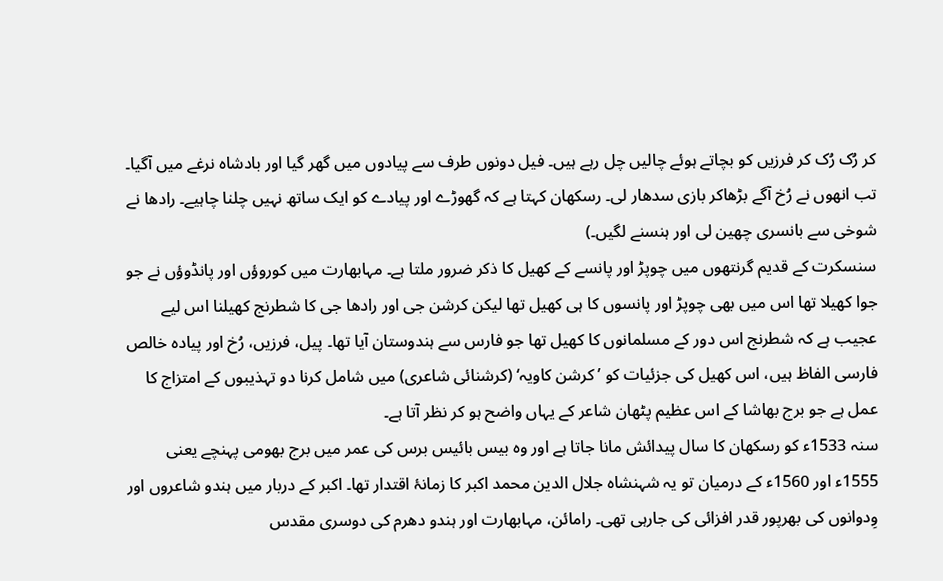کر رُک رُک کر فرزیں کو بچاتے ہوئے چالیں چل رہے ہیں۔ فیل دونوں طرف سے پیادوں میں گھر گیا اور بادشاہ نرغے میں آگیا۔ تب انھوں نے رُخ آگے بڑھاکر بازی سدھار لی۔ رسکھان کہتا ہے کہ گھوڑے اور پیادے کو ایک ساتھ نہیں چلنا چاہیے۔ رادھا نے شوخی سے بانسری چھین لی اور ہنسنے لگیں۔)
سنسکرت کے قدیم گرنتھوں میں چوپڑ اور پانسے کے کھیل کا ذکر ضرور ملتا ہے۔ مہابھارت میں کوروؤں اور پانڈوؤں نے جو جوا کھیلا تھا اس میں بھی چوپڑ اور پانسوں کا ہی کھیل تھا لیکن کرشن جی اور رادھا جی کا شطرنج کھیلنا اس لیے عجیب ہے کہ شطرنج اس دور کے مسلمانوں کا کھیل تھا جو فارس سے ہندوستان آیا تھا۔ پیل، فرزیں، رُخ اور پیادہ خالص فارسی الفاظ ہیں، اس کھیل کی جزئیات کو ’کرشن کاویہ‘ (کرشنائی شاعری) میں شامل کرنا دو تہذیبوں کے امتزاج کا عمل ہے جو برج بھاشا کے اس عظیم پٹھان شاعر کے یہاں واضح ہو کر نظر آتا ہے۔
سنہ 1533ء کو رسکھان کا سال پیدائش مانا جاتا ہے اور وہ بیس بائیس برس کی عمر میں برج بھومی پہنچے یعنی 1555ء اور 1560ء کے درمیان تو یہ شہنشاہ جلال الدین محمد اکبر کا زمانۂ اقتدار تھا۔ اکبر کے دربار میں ہندو شاعروں اور وِدوانوں کی بھرپور قدر افزائی کی جارہی تھی۔ رامائن، مہابھارت اور ہندو دھرم کی دوسری مقدس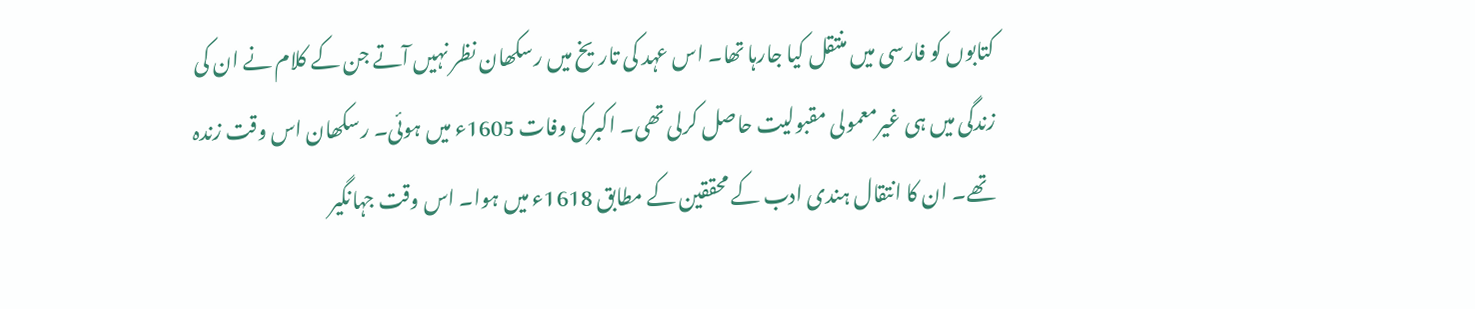کتابوں کو فارسی میں منتقل کیا جارہا تھا۔ اس عہد کی تاریخ میں رسکھان نظر نہیں آتے جن کے کلام نے ان کی زندگی میں ہی غیرمعمولی مقبولیت حاصل کرلی تھی۔ اکبر کی وفات 1605ء میں ہوئی۔ رسکھان اس وقت زندہ تھے۔ ان کا انتقال ہندی ادب کے محققین کے مطابق 1618ء میں ہوا۔ اس وقت جہانگیر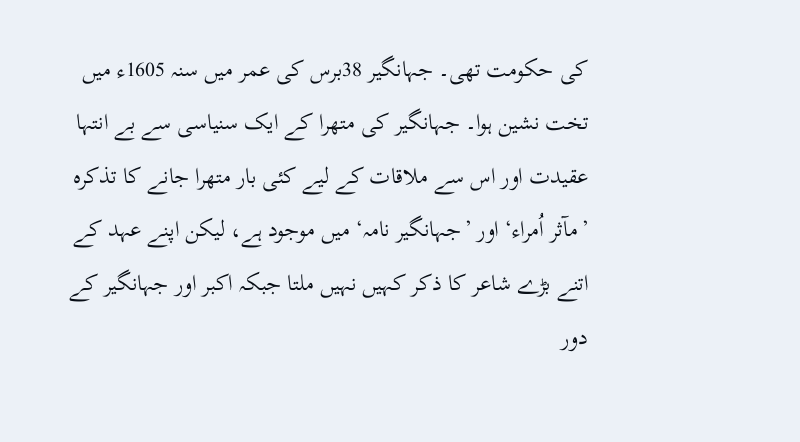کی حکومت تھی۔ جہانگیر 38برس کی عمر میں سنہ 1605ء میں تخت نشین ہوا۔ جہانگیر کی متھرا کے ایک سنیاسی سے بے انتہا عقیدت اور اس سے ملاقات کے لیے کئی بار متھرا جانے کا تذکرہ ’مآثر اُمراء‘ اور ’جہانگیر نامہ‘ میں موجود ہے، لیکن اپنے عہد کے اتنے بڑے شاعر کا ذکر کہیں نہیں ملتا جبکہ اکبر اور جہانگیر کے دور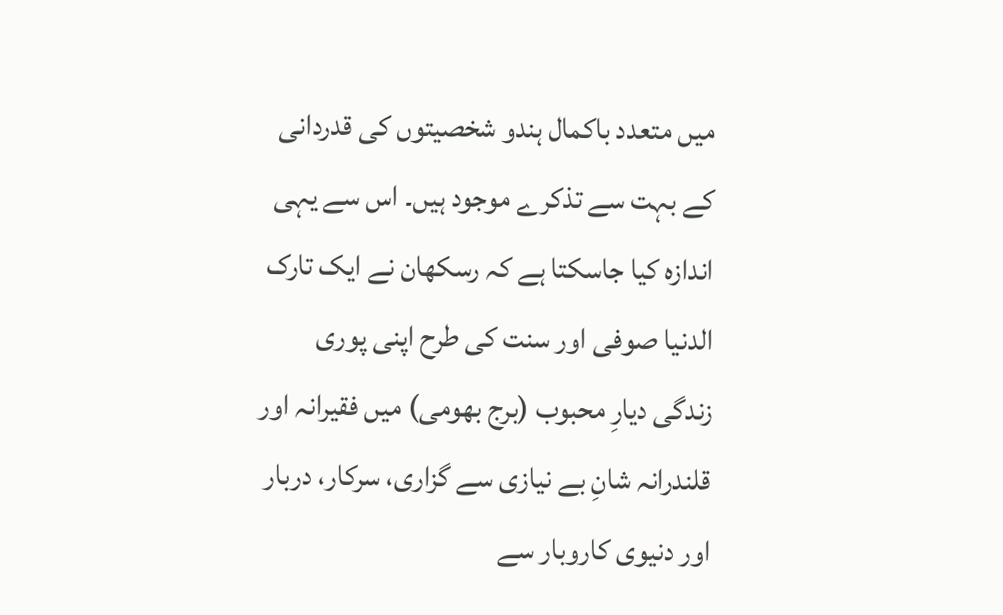میں متعدد باکمال ہندو شخصیتوں کی قدردانی کے بہت سے تذکرے موجود ہیں۔ اس سے یہی اندازہ کیا جاسکتا ہے کہ رسکھان نے ایک تارک الدنیا صوفی اور سنت کی طرح اپنی پوری زندگی دیارِ محبوب (برج بھومی) میں فقیرانہ اور قلندرانہ شانِ بے نیازی سے گزاری، سرکار، دربار اور دنیوی کاروبار سے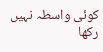کوئی واسطہ نہیں رکھا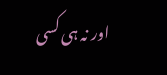اور نہ ہی کسی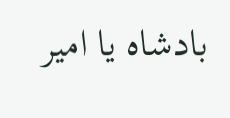بادشاہ یا امیر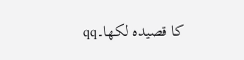کا قصیدہ لکھا۔qq